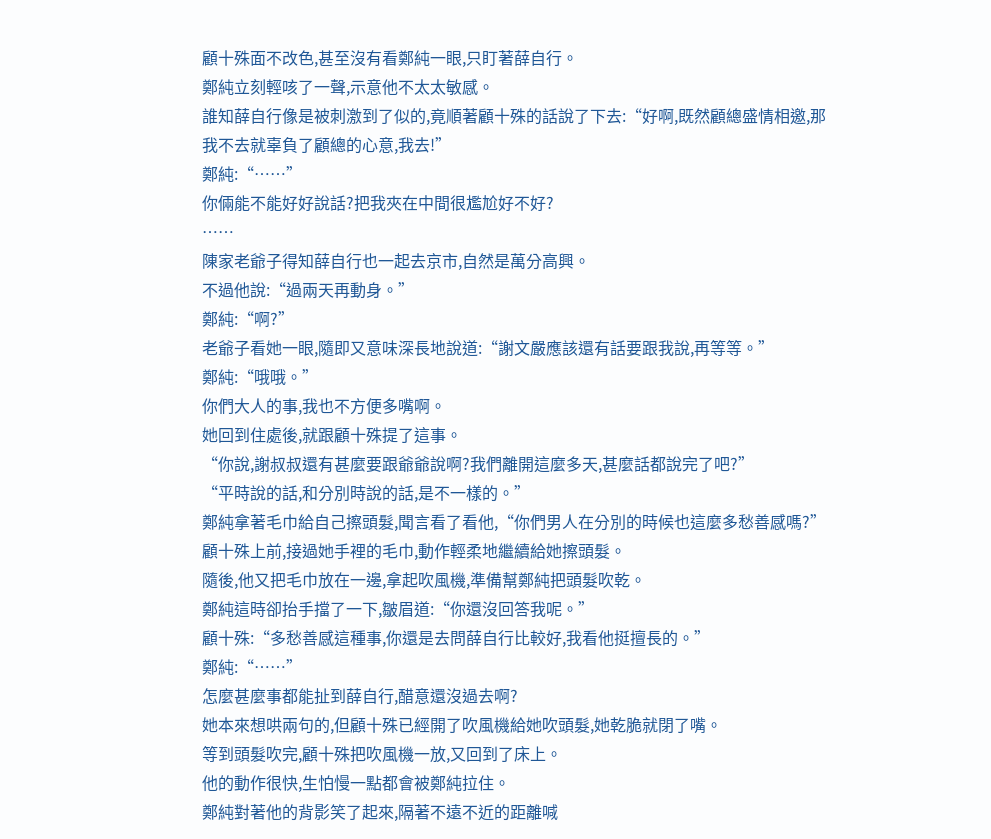顧十殊面不改色,甚至沒有看鄭純一眼,只盯著薛自行。
鄭純立刻輕咳了一聲,示意他不太太敏感。
誰知薛自行像是被刺激到了似的,竟順著顧十殊的話說了下去:“好啊,既然顧總盛情相邀,那我不去就辜負了顧總的心意,我去!”
鄭純:“……”
你倆能不能好好說話?把我夾在中間很尷尬好不好?
……
陳家老爺子得知薛自行也一起去京市,自然是萬分高興。
不過他說:“過兩天再動身。”
鄭純:“啊?”
老爺子看她一眼,隨即又意味深長地說道:“謝文嚴應該還有話要跟我說,再等等。”
鄭純:“哦哦。”
你們大人的事,我也不方便多嘴啊。
她回到住處後,就跟顧十殊提了這事。
“你說,謝叔叔還有甚麼要跟爺爺說啊?我們離開這麼多天,甚麼話都說完了吧?”
“平時說的話,和分別時說的話,是不一樣的。”
鄭純拿著毛巾給自己擦頭髮,聞言看了看他,“你們男人在分別的時候也這麼多愁善感嗎?”
顧十殊上前,接過她手裡的毛巾,動作輕柔地繼續給她擦頭髮。
隨後,他又把毛巾放在一邊,拿起吹風機,準備幫鄭純把頭髮吹乾。
鄭純這時卻抬手擋了一下,皺眉道:“你還沒回答我呢。”
顧十殊:“多愁善感這種事,你還是去問薛自行比較好,我看他挺擅長的。”
鄭純:“……”
怎麼甚麼事都能扯到薛自行,醋意還沒過去啊?
她本來想哄兩句的,但顧十殊已經開了吹風機給她吹頭髮,她乾脆就閉了嘴。
等到頭髮吹完,顧十殊把吹風機一放,又回到了床上。
他的動作很快,生怕慢一點都會被鄭純拉住。
鄭純對著他的背影笑了起來,隔著不遠不近的距離喊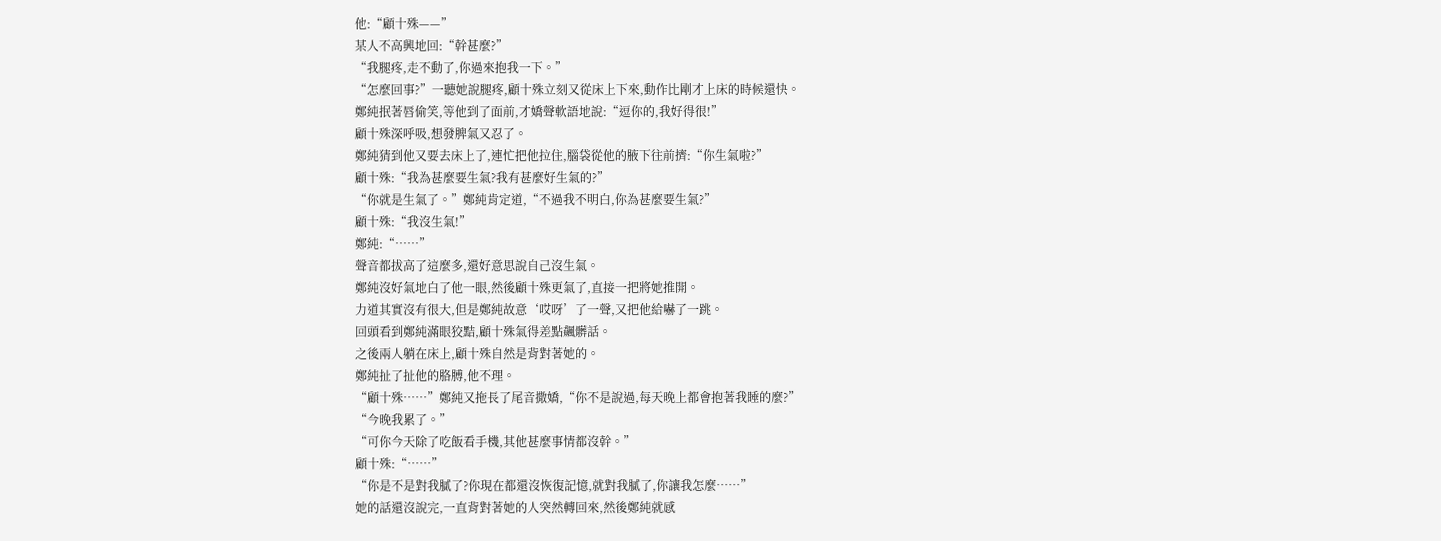他:“顧十殊——”
某人不高興地回:“幹甚麼?”
“我腿疼,走不動了,你過來抱我一下。”
“怎麼回事?”一聽她說腿疼,顧十殊立刻又從床上下來,動作比剛才上床的時候還快。
鄭純抿著唇偷笑,等他到了面前,才嬌聲軟語地說:“逗你的,我好得很!”
顧十殊深呼吸,想發脾氣又忍了。
鄭純猜到他又要去床上了,連忙把他拉住,腦袋從他的腋下往前擠:“你生氣啦?”
顧十殊:“我為甚麼要生氣?我有甚麼好生氣的?”
“你就是生氣了。”鄭純肯定道,“不過我不明白,你為甚麼要生氣?”
顧十殊:“我沒生氣!”
鄭純:“……”
聲音都拔高了這麼多,還好意思說自己沒生氣。
鄭純沒好氣地白了他一眼,然後顧十殊更氣了,直接一把將她推開。
力道其實沒有很大,但是鄭純故意‘哎呀’了一聲,又把他給嚇了一跳。
回頭看到鄭純滿眼狡黠,顧十殊氣得差點飆髒話。
之後兩人躺在床上,顧十殊自然是背對著她的。
鄭純扯了扯他的胳膊,他不理。
“顧十殊……”鄭純又拖長了尾音撒嬌,“你不是說過,每天晚上都會抱著我睡的麼?”
“今晚我累了。”
“可你今天除了吃飯看手機,其他甚麼事情都沒幹。”
顧十殊:“……”
“你是不是對我膩了?你現在都還沒恢復記憶,就對我膩了,你讓我怎麼……”
她的話還沒說完,一直背對著她的人突然轉回來,然後鄭純就感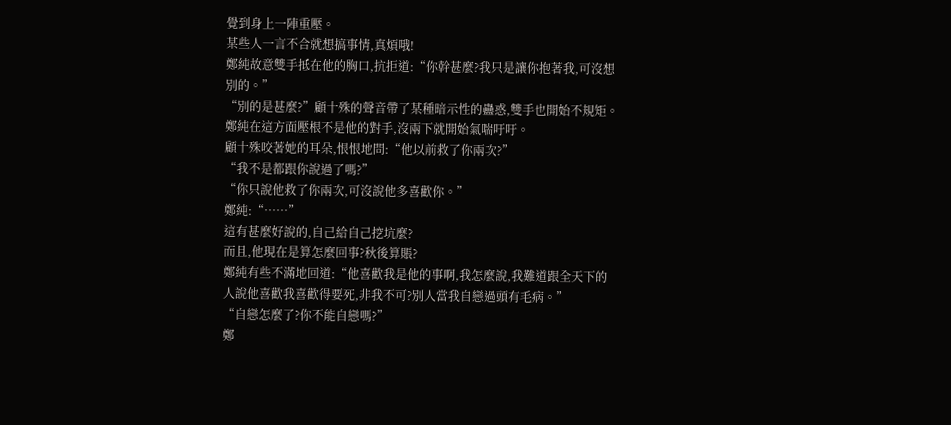覺到身上一陣重壓。
某些人一言不合就想搞事情,真煩哦!
鄭純故意雙手抵在他的胸口,抗拒道:“你幹甚麼?我只是讓你抱著我,可沒想別的。”
“別的是甚麼?”顧十殊的聲音帶了某種暗示性的蠱惑,雙手也開始不規矩。
鄭純在這方面壓根不是他的對手,沒兩下就開始氣喘吁吁。
顧十殊咬著她的耳朵,恨恨地問:“他以前救了你兩次?”
“我不是都跟你說過了嗎?”
“你只說他救了你兩次,可沒說他多喜歡你。”
鄭純:“……”
這有甚麼好說的,自己給自己挖坑麼?
而且,他現在是算怎麼回事?秋後算賬?
鄭純有些不滿地回道:“他喜歡我是他的事啊,我怎麼說,我難道跟全天下的人說他喜歡我喜歡得要死,非我不可?別人當我自戀過頭有毛病。”
“自戀怎麼了?你不能自戀嗎?”
鄭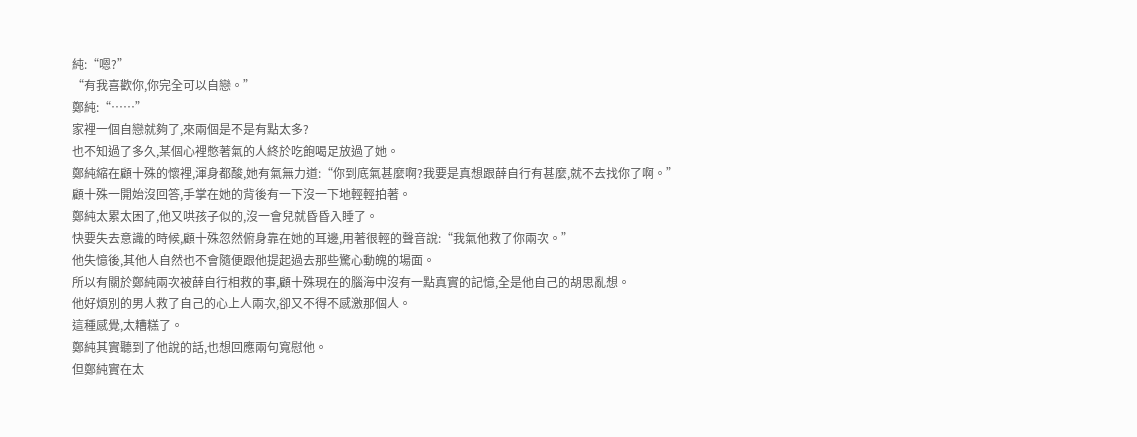純:“嗯?”
“有我喜歡你,你完全可以自戀。”
鄭純:“……”
家裡一個自戀就夠了,來兩個是不是有點太多?
也不知過了多久,某個心裡憋著氣的人終於吃飽喝足放過了她。
鄭純縮在顧十殊的懷裡,渾身都酸,她有氣無力道:“你到底氣甚麼啊?我要是真想跟薛自行有甚麼,就不去找你了啊。”
顧十殊一開始沒回答,手掌在她的背後有一下沒一下地輕輕拍著。
鄭純太累太困了,他又哄孩子似的,沒一會兒就昏昏入睡了。
快要失去意識的時候,顧十殊忽然俯身靠在她的耳邊,用著很輕的聲音說:“我氣他救了你兩次。”
他失憶後,其他人自然也不會隨便跟他提起過去那些驚心動魄的場面。
所以有關於鄭純兩次被薛自行相救的事,顧十殊現在的腦海中沒有一點真實的記憶,全是他自己的胡思亂想。
他好煩別的男人救了自己的心上人兩次,卻又不得不感激那個人。
這種感覺,太糟糕了。
鄭純其實聽到了他說的話,也想回應兩句寬慰他。
但鄭純實在太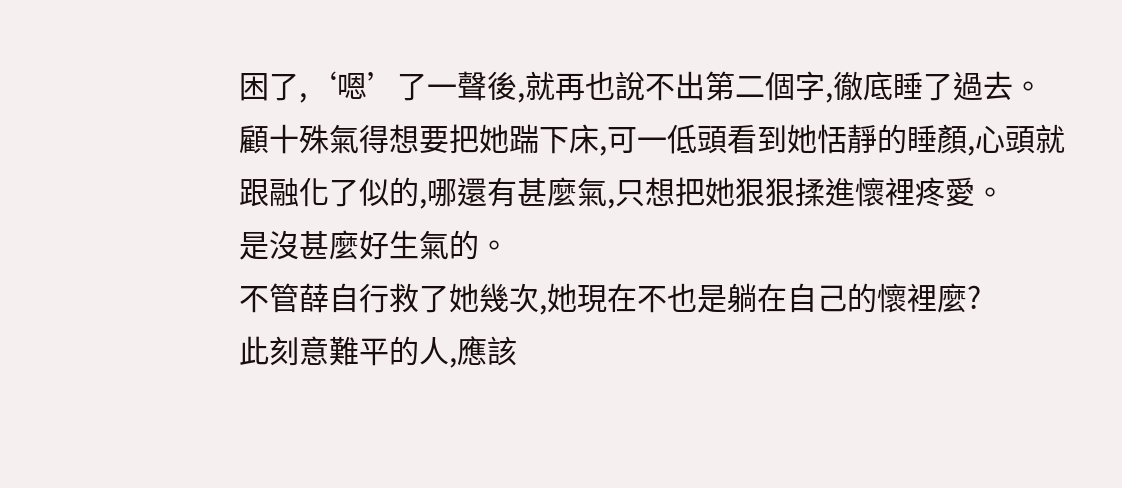困了,‘嗯’了一聲後,就再也說不出第二個字,徹底睡了過去。
顧十殊氣得想要把她踹下床,可一低頭看到她恬靜的睡顏,心頭就跟融化了似的,哪還有甚麼氣,只想把她狠狠揉進懷裡疼愛。
是沒甚麼好生氣的。
不管薛自行救了她幾次,她現在不也是躺在自己的懷裡麼?
此刻意難平的人,應該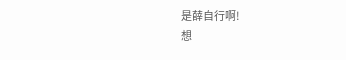是薛自行啊!
想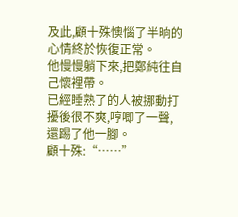及此,顧十殊懊惱了半晌的心情終於恢復正常。
他慢慢躺下來,把鄭純往自己懷裡帶。
已經睡熟了的人被挪動打擾後很不爽,哼唧了一聲,還踢了他一腳。
顧十殊:“……”